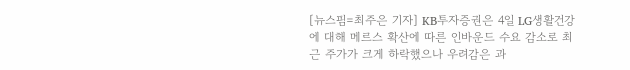[뉴스핌=최주은 기자] KB투자증권은 4일 LG생활건강에 대해 메르스 확산에 따른 인바운드 수요 감소로 최근 주가가 크게 하락했으나 우려감은 과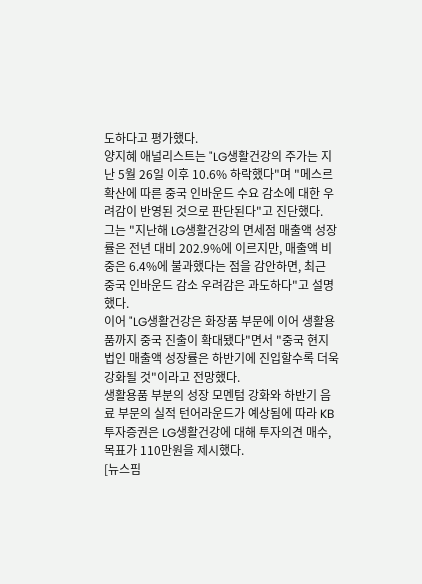도하다고 평가했다.
양지혜 애널리스트는 "LG생활건강의 주가는 지난 5월 26일 이후 10.6% 하락했다"며 "메스르 확산에 따른 중국 인바운드 수요 감소에 대한 우려감이 반영된 것으로 판단된다"고 진단했다.
그는 "지난해 LG생활건강의 면세점 매출액 성장률은 전년 대비 202.9%에 이르지만, 매출액 비중은 6.4%에 불과했다는 점을 감안하면, 최근 중국 인바운드 감소 우려감은 과도하다"고 설명했다.
이어 "LG생활건강은 화장품 부문에 이어 생활용품까지 중국 진출이 확대됐다"면서 "중국 현지법인 매출액 성장률은 하반기에 진입할수록 더욱 강화될 것"이라고 전망했다.
생활용품 부분의 성장 모멘텀 강화와 하반기 음료 부문의 실적 턴어라운드가 예상됨에 따라 KB투자증권은 LG생활건강에 대해 투자의견 매수, 목표가 110만원을 제시했다.
[뉴스핌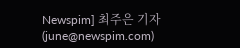Newspim] 최주은 기자 (june@newspim.com)